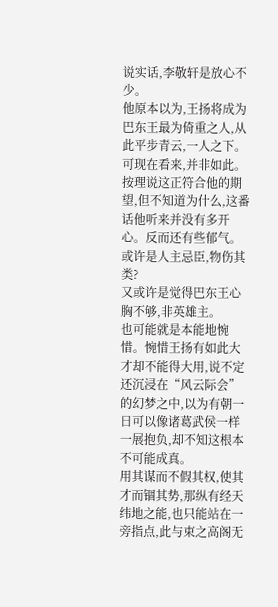说实话,李敬轩是放心不少。
他原本以为,王扬将成为巴东王最为倚重之人,从此平步青云,一人之下。可现在看来,并非如此。
按理说这正符合他的期望,但不知道为什么,这番话他听来并没有多开心。反而还有些郁气。
或许是人主忌臣,物伤其类?
又或许是觉得巴东王心胸不够,非英雄主。
也可能就是本能地惋惜。惋惜王扬有如此大才却不能得大用,说不定还沉浸在“风云际会”的幻梦之中,以为有朝一日可以像诸葛武侯一样一展抱负,却不知这根本不可能成真。
用其谋而不假其权,使其才而锢其势,那纵有经天纬地之能,也只能站在一旁指点,此与束之高阁无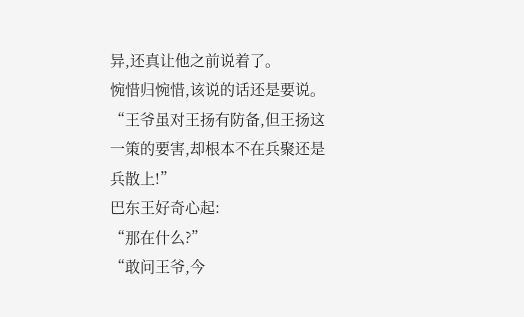异,还真让他之前说着了。
惋惜归惋惜,该说的话还是要说。
“王爷虽对王扬有防备,但王扬这一策的要害,却根本不在兵聚还是兵散上!”
巴东王好奇心起:
“那在什么?”
“敢问王爷,今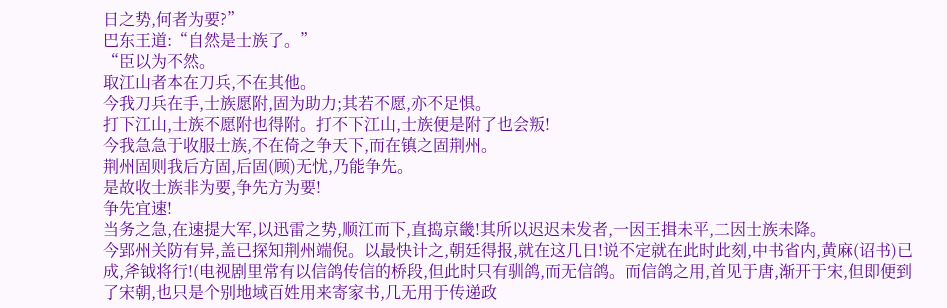日之势,何者为要?”
巴东王道:“自然是士族了。”
“臣以为不然。
取江山者本在刀兵,不在其他。
今我刀兵在手,士族愿附,固为助力;其若不愿,亦不足惧。
打下江山,士族不愿附也得附。打不下江山,士族便是附了也会叛!
今我急急于收服士族,不在倚之争天下,而在镇之固荆州。
荆州固则我后方固,后固(顾)无忧,乃能争先。
是故收士族非为要,争先方为要!
争先宜速!
当务之急,在速提大军,以迅雷之势,顺江而下,直捣京畿!其所以迟迟未发者,一因王揖未平,二因士族未降。
今郢州关防有异,盖已探知荆州端倪。以最快计之,朝廷得报,就在这几日!说不定就在此时此刻,中书省内,黄麻(诏书)已成,斧钺将行!(电视剧里常有以信鸽传信的桥段,但此时只有驯鸽,而无信鸽。而信鸽之用,首见于唐,渐开于宋,但即便到了宋朝,也只是个别地域百姓用来寄家书,几无用于传递政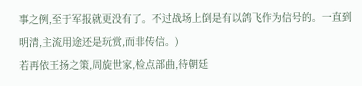事之例,至于军报就更没有了。不过战场上倒是有以鸽飞作为信号的。一直到明清,主流用途还是玩赏,而非传信。)
若再依王扬之策,周旋世家,检点部曲,待朝廷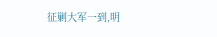征剿大军一到,明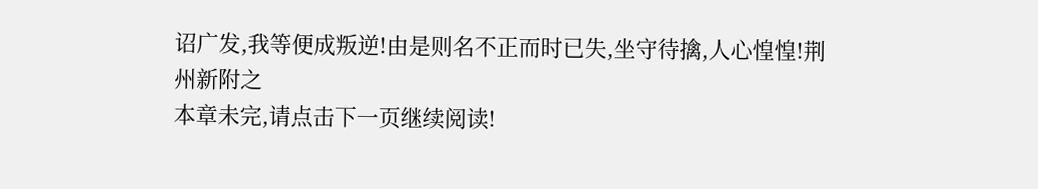诏广发,我等便成叛逆!由是则名不正而时已失,坐守待擒,人心惶惶!荆州新附之
本章未完,请点击下一页继续阅读!